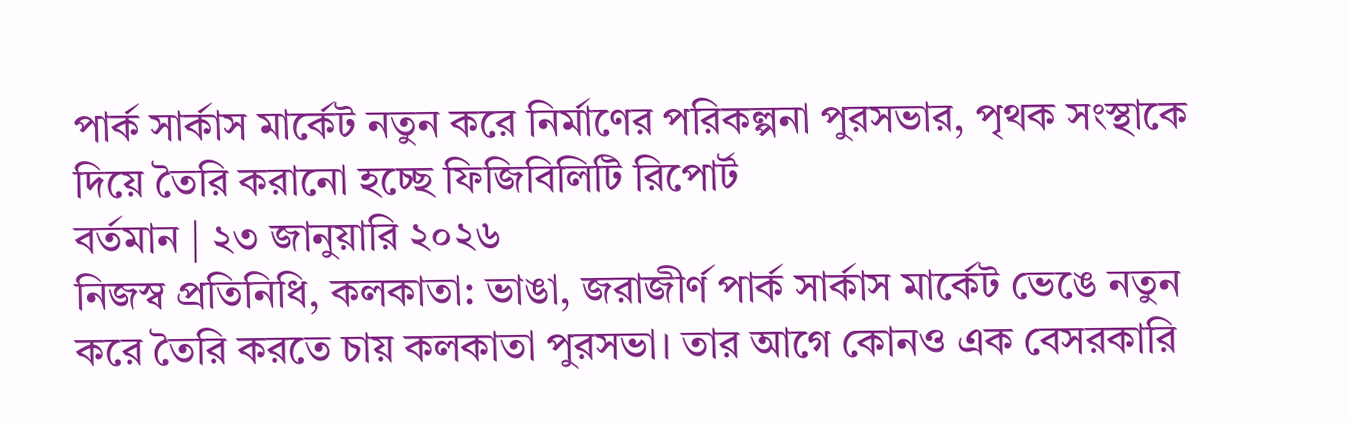পার্ক সার্কাস মার্কেট নতুন করে নির্মাণের পরিকল্পনা পুরসভার, পৃথক সংস্থাকে দিয়ে তৈরি করানো হচ্ছে ফিজিবিলিটি রিপোর্ট
বর্তমান | ২৩ জানুয়ারি ২০২৬
নিজস্ব প্রতিনিধি, কলকাতা: ভাঙা, জরাজীর্ণ পার্ক সার্কাস মার্কেট ভেঙে নতুন করে তৈরি করতে চায় কলকাতা পুরসভা। তার আগে কোনও এক বেসরকারি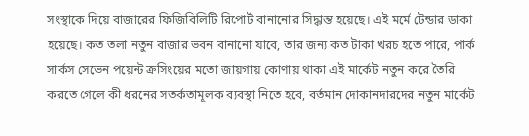সংস্থাকে দিয়ে বাজারের ফিজিবিলিটি রিপোর্ট বানানোর সিদ্ধান্ত হয়েছে। এই মর্মে টেন্ডার ডাকা হয়েছে। কত তলা নতুন বাজার ভবন বানানো যাবে, তার জন্য কত টাকা খরচ হতে পারে, পার্ক সার্কস সেভেন পয়েন্ট ক্রসিংয়ের মতো জায়গায় কোণায় থাকা এই মার্কেট নতুন করে তৈরি করতে গেলে কী ধরনের সতর্কতামূলক ব্যবস্থা নিতে হবে, বর্তমান দোকানদারদের নতুন মার্কেট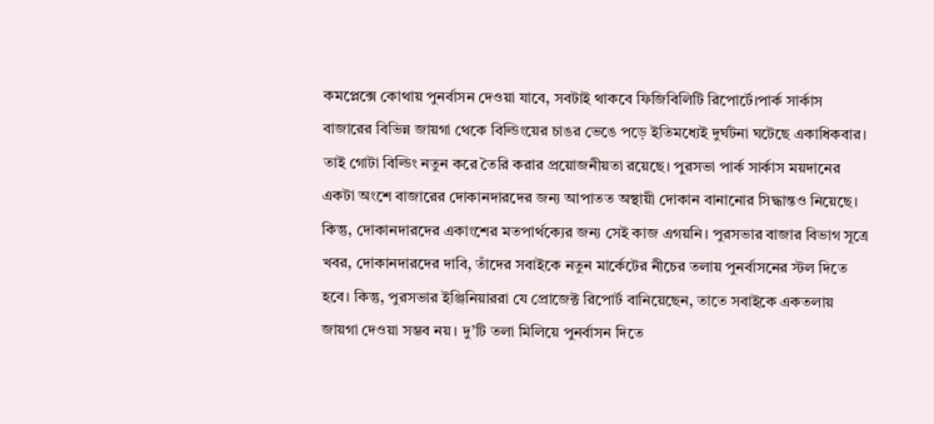কমপ্লেক্সে কোথায় পুনর্বাসন দেওয়া যাবে, সবটাই থাকবে ফিজিবিলিটি রিপোর্টে।পার্ক সার্কাস বাজারের বিভিন্ন জায়গা থেকে বিল্ডিংয়ের চাঙর ভেঙে পড়ে ইতিমধ্যেই দুর্ঘটনা ঘটেছে একাধিকবার। তাই গোটা বিল্ডিং নতুন করে তৈরি করার প্রয়োজনীয়তা রয়েছে। পুরসভা পার্ক সার্কাস ময়দানের একটা অংশে বাজারের দোকানদারদের জন্য আপাতত অস্থায়ী দোকান বানানোর সিদ্ধান্তও নিয়েছে। কিন্তু, দোকানদারদের একাংশের মতপার্থক্যের জন্য সেই কাজ এগয়নি। পুরসভার বাজার বিভাগ সূত্রে খবর, দোকানদারদের দাবি, তাঁদের সবাইকে নতুন মার্কেটের নীচের তলায় পুনর্বাসনের স্টল দিতে হবে। কিন্তু, পুরসভার ইঞ্জিনিয়াররা যে প্রোজেক্ট রিপোর্ট বানিয়েছেন, তাতে সবাইকে একতলায় জায়গা দেওয়া সম্ভব নয়। দু’টি তলা মিলিয়ে পুনর্বাসন দিতে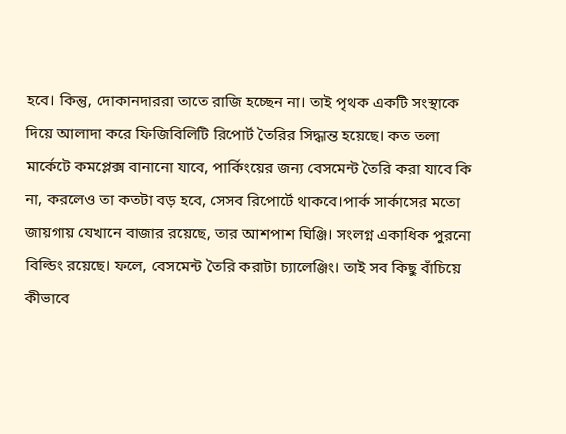হবে। কিন্তু, দোকানদাররা তাতে রাজি হচ্ছেন না। তাই পৃথক একটি সংস্থাকে দিয়ে আলাদা করে ফিজিবিলিটি রিপোর্ট তৈরির সিদ্ধান্ত হয়েছে। কত তলা মার্কেটে কমপ্লেক্স বানানো যাবে, পার্কিংয়ের জন্য বেসমেন্ট তৈরি করা যাবে কি না, করলেও তা কতটা বড় হবে, সেসব রিপোর্টে থাকবে।পার্ক সার্কাসের মতো জায়গায় যেখানে বাজার রয়েছে, তার আশপাশ ঘিঞ্জি। সংলগ্ন একাধিক পুরনো বিল্ডিং রয়েছে। ফলে, বেসমেন্ট তৈরি করাটা চ্যালেঞ্জিং। তাই সব কিছু বাঁচিয়ে কীভাবে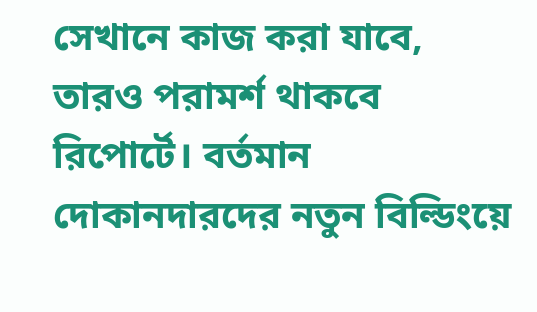সেখানে কাজ করা যাবে, তারও পরামর্শ থাকবে রিপোর্টে। বর্তমান দোকানদারদের নতুন বিল্ডিংয়ে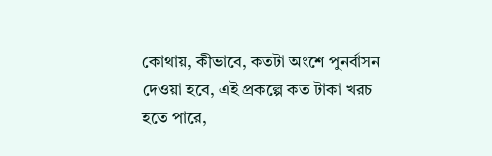কোথায়, কীভাবে, কতটা অংশে পুনর্বাসন দেওয়া হবে, এই প্রকল্পে কত টাকা খরচ হতে পারে,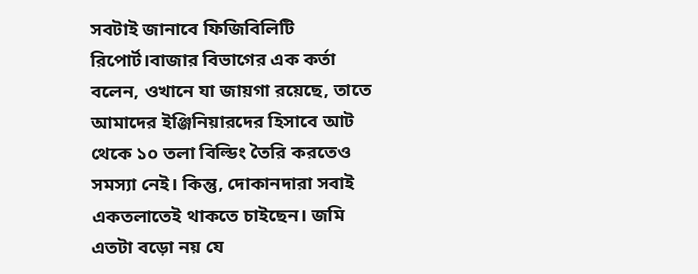সবটাই জানাবে ফিজিবিলিটি রিপোর্ট।বাজার বিভাগের এক কর্তা বলেন, ওখানে যা জায়গা রয়েছে, তাতে আমাদের ইঞ্জিনিয়ারদের হিসাবে আট থেকে ১০ তলা বিল্ডিং তৈরি করতেও সমস্যা নেই। কিন্তু, দোকানদারা সবাই একতলাতেই থাকতে চাইছেন। জমি এতটা বড়ো নয় যে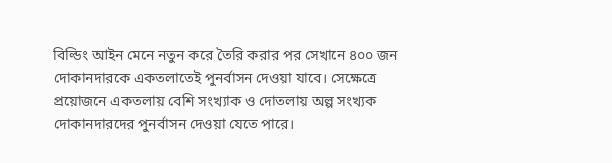বিল্ডিং আইন মেনে নতুন করে তৈরি করার পর সেখানে ৪০০ জন দোকানদারকে একতলাতেই পুনর্বাসন দেওয়া যাবে। সেক্ষেত্রে প্রয়োজনে একতলায় বেশি সংখ্যাক ও দোতলায় অল্প সংখ্যক দোকানদারদের পুনর্বাসন দেওয়া যেতে পারে।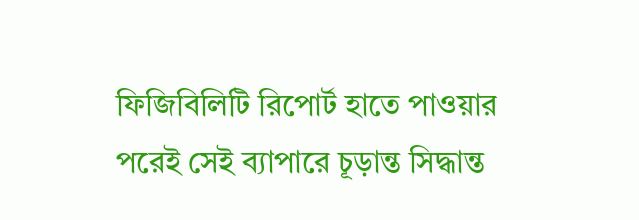ফিজিবিলিটি রিপোর্ট হাতে পাওয়ার পরেই সেই ব্যাপারে চূড়ান্ত সিদ্ধান্ত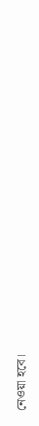নেওয়া হবে।